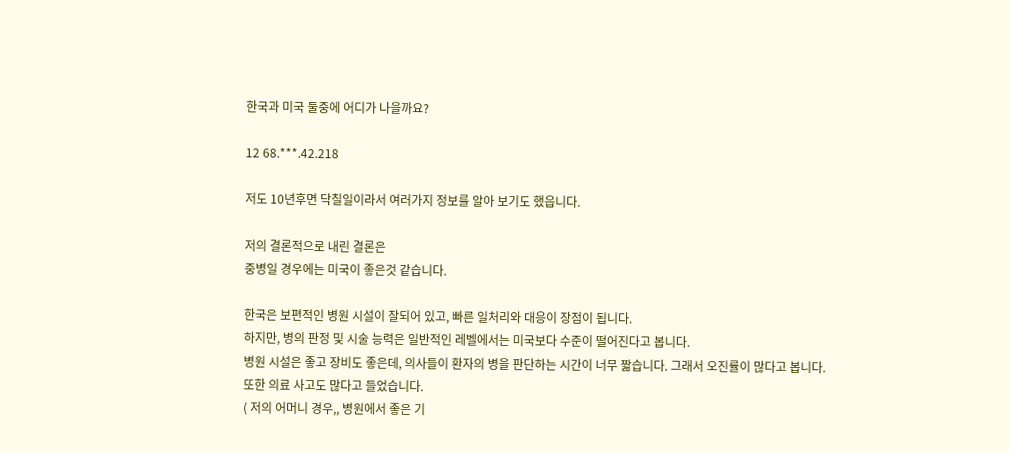한국과 미국 둘중에 어디가 나을까요?

12 68.***.42.218

저도 10년후면 닥칠일이라서 여러가지 정보를 알아 보기도 했읍니다.

저의 결론적으로 내린 결론은
중병일 경우에는 미국이 좋은것 같습니다.

한국은 보편적인 병원 시설이 잘되어 있고, 빠른 일처리와 대응이 장점이 됩니다.
하지만, 병의 판정 및 시술 능력은 일반적인 레벨에서는 미국보다 수준이 떨어진다고 봅니다.
병원 시설은 좋고 장비도 좋은데, 의사들이 환자의 병을 판단하는 시간이 너무 짧습니다. 그래서 오진률이 많다고 봅니다.
또한 의료 사고도 많다고 들었습니다.
( 저의 어머니 경우,, 병원에서 좋은 기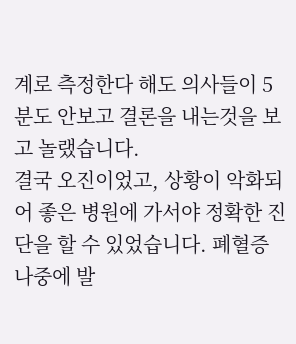계로 측정한다 해도 의사들이 5분도 안보고 결론을 내는것을 보고 놀랬습니다.
결국 오진이었고, 상황이 악화되어 좋은 병원에 가서야 정확한 진단을 할 수 있었습니다. 폐혈증 나중에 발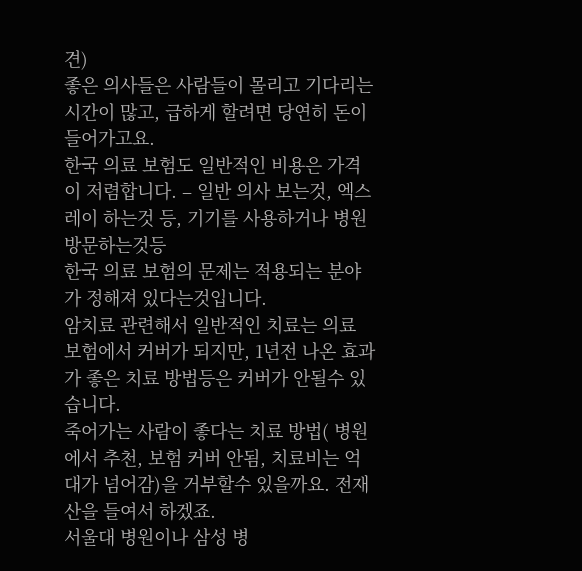견)
좋은 의사들은 사람들이 몰리고 기다리는 시간이 많고, 급하게 할려면 당연히 돈이 들어가고요.
한국 의료 보험도 일반적인 비용은 가격이 저렴합니다. – 일반 의사 보는것, 엑스레이 하는것 등, 기기를 사용하거나 병원 방문하는것등
한국 의료 보험의 문제는 적용되는 분야가 정해져 있다는것입니다.
암치료 관련해서 일반적인 치료는 의료 보험에서 커버가 되지만, 1년전 나온 효과가 좋은 치료 방법등은 커버가 안될수 있습니다.
죽어가는 사람이 좋다는 치료 방법( 병원에서 추천, 보험 커버 안됨, 치료비는 억대가 넘어감)을 거부할수 있을까요. 전재산을 들여서 하겠죠.
서울대 병원이나 삼성 병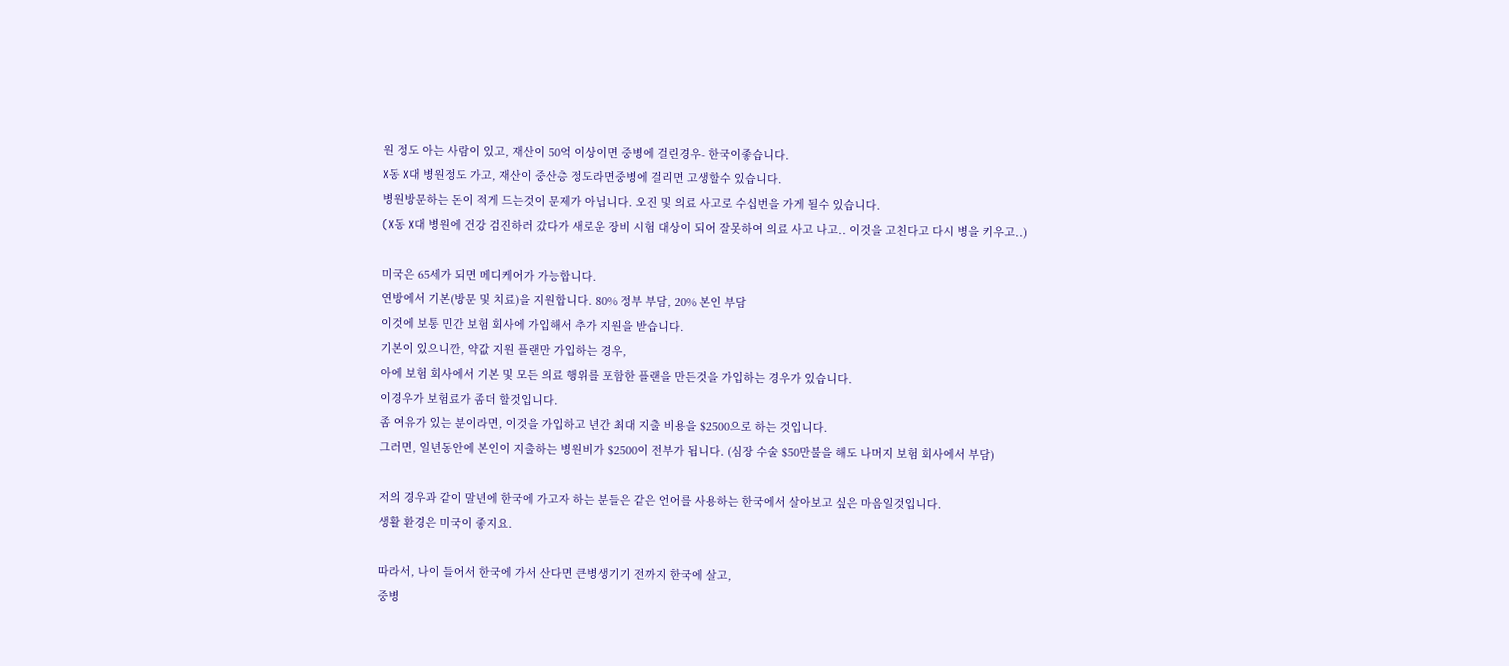원 정도 아는 사람이 있고, 재산이 50억 이상이면 중병에 걸린경우- 한국이좋습니다.
X동 X대 병원정도 가고, 재산이 중산층 정도라면중병에 걸리면 고생할수 있습니다.
병원방문하는 돈이 적게 드는것이 문제가 아닙니다. 오진 및 의료 사고로 수십번을 가게 될수 있습니다.
(X동 X대 병원에 건강 검진하러 갔다가 새로운 장비 시험 대상이 되어 잘못하여 의료 사고 나고.. 이것을 고친다고 다시 병을 키우고..)

미국은 65세가 되면 메디케어가 가능합니다.
연방에서 기본(방문 및 치료)을 지원합니다. 80% 정부 부담, 20% 본인 부담
이것에 보통 민간 보험 회사에 가입해서 추가 지원을 받습니다.
기본이 있으니깐, 약값 지원 플랜만 가입하는 경우,
아에 보험 회사에서 기본 및 모든 의료 행위를 포함한 플랜을 만든것을 가입하는 경우가 있습니다.
이경우가 보험료가 좀더 할것입니다.
좀 여유가 있는 분이라면, 이것을 가입하고 년간 최대 지출 비용을 $2500으로 하는 것입니다.
그러면, 일년동안에 본인이 지출하는 병원비가 $2500이 전부가 됩니다. (심장 수술 $50만불을 해도 나머지 보험 회사에서 부담)

저의 경우과 같이 말년에 한국에 가고자 하는 분들은 같은 언어를 사용하는 한국에서 살아보고 싶은 마음일것입니다.
생활 환경은 미국이 좋지요.

따라서, 나이 들어서 한국에 가서 산다면 큰병생기기 전까지 한국에 살고,
중병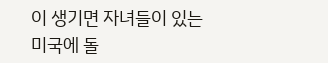이 생기면 자녀들이 있는 미국에 돌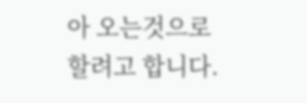아 오는것으로 할려고 합니다.